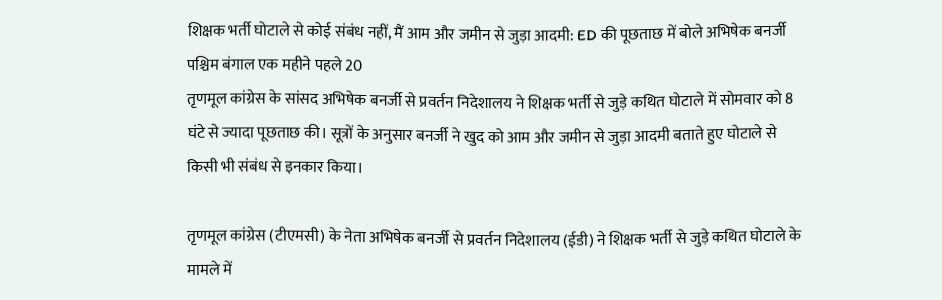शिक्षक भर्ती घोटाले से कोई संबंध नहीं, मैं आम और जमीन से जुड़ा आदमी: ED की पूछताछ में बोले अभिषेक बनर्जी पश्चिम बंगाल एक महीने पहले 20
तृणमूल कांग्रेस के सांसद अभिषेक बनर्जी से प्रवर्तन निदेशालय ने शिक्षक भर्ती से जुड़े कथित घोटाले में सोमवार को 8 घंटे से ज्यादा पूछताछ की। सूत्रों के अनुसार बनर्जी ने खुद को आम और जमीन से जुड़ा आदमी बताते हुए घोटाले से किसी भी संबंध से इनकार किया।

तृणमूल कांग्रेस (टीएमसी) के नेता अभिषेक बनर्जी से प्रवर्तन निदेशालय (ईडी) ने शिक्षक भर्ती से जुड़े कथित घोटाले के मामले में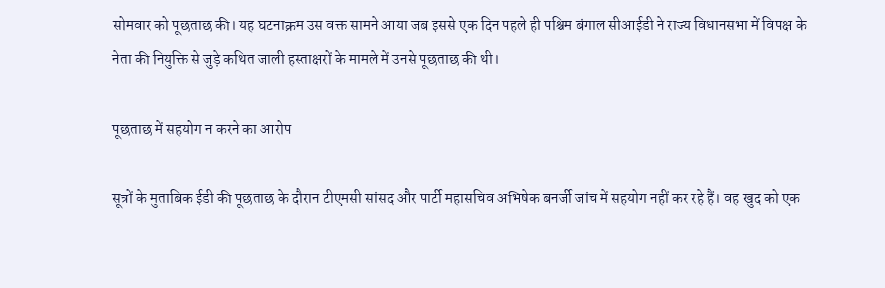सोमवार को पूछताछ की। यह घटनाक्रम उस वक्त सामने आया जब इससे एक दिन पहले ही पश्चिम बंगाल सीआईडी ने राज्य विधानसभा में विपक्ष के नेता की नियुक्ति से जुड़े कथित जाली हस्ताक्षरों के मामले में उनसे पूछताछ की थी।

पूछताछ में सहयोग न करने का आरोप

सूत्रों के मुताबिक ईडी की पूछताछ के दौरान टीएमसी सांसद और पार्टी महासचिव अभिषेक बनर्जी जांच में सहयोग नहीं कर रहे हैं। वह खुद को एक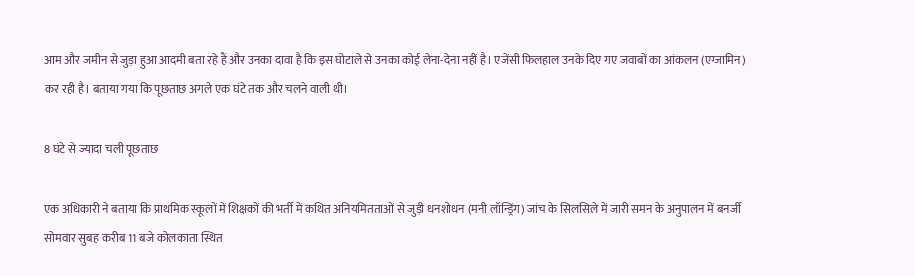आम और जमीन से जुड़ा हुआ आदमी बता रहे हैं और उनका दावा है कि इस घोटाले से उनका कोई लेना-देना नहीं है। एजेंसी फिलहाल उनके दिए गए जवाबों का आंकलन (एग्जामिन) कर रही है। बताया गया कि पूछताछ अगले एक घंटे तक और चलने वाली थी।

8 घंटे से ज्यादा चली पूछताछ

एक अधिकारी ने बताया कि प्राथमिक स्कूलों में शिक्षकों की भर्ती में कथित अनियमितताओं से जुड़ी धनशोधन (मनी लॉन्ड्रिंग) जांच के सिलसिले में जारी समन के अनुपालन में बनर्जी सोमवार सुबह करीब 11 बजे कोलकाता स्थित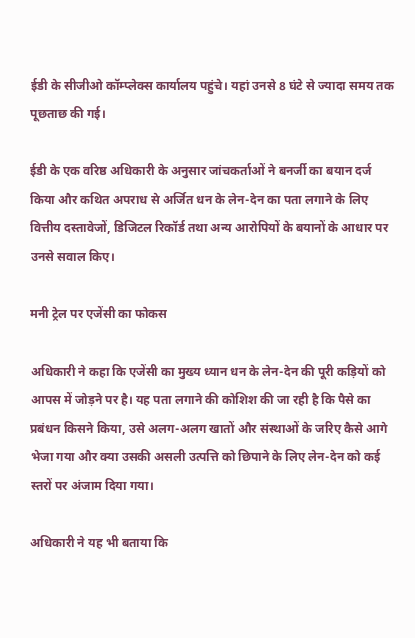ईडी के सीजीओ कॉम्प्लेक्स कार्यालय पहुंचे। यहां उनसे 8 घंटे से ज्यादा समय तक पूछताछ की गई।

ईडी के एक वरिष्ठ अधिकारी के अनुसार जांचकर्ताओं ने बनर्जी का बयान दर्ज किया और कथित अपराध से अर्जित धन के लेन-देन का पता लगाने के लिए वित्तीय दस्तावेजों, डिजिटल रिकॉर्ड तथा अन्य आरोपियों के बयानों के आधार पर उनसे सवाल किए।

मनी ट्रेल पर एजेंसी का फोकस

अधिकारी ने कहा कि एजेंसी का मुख्य ध्यान धन के लेन-देन की पूरी कड़ियों को आपस में जोड़ने पर है। यह पता लगाने की कोशिश की जा रही है कि पैसे का प्रबंधन किसने किया, उसे अलग-अलग खातों और संस्थाओं के जरिए कैसे आगे भेजा गया और क्या उसकी असली उत्पत्ति को छिपाने के लिए लेन-देन को कई स्तरों पर अंजाम दिया गया।

अधिकारी ने यह भी बताया कि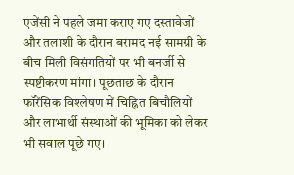एजेंसी ने पहले जमा कराए गए दस्तावेजों और तलाशी के दौरान बरामद नई सामग्री के बीच मिली विसंगतियों पर भी बनर्जी से स्पष्टीकरण मांगा। पूछताछ के दौरान फॉरेंसिक विश्लेषण में चिह्नित बिचौलियों और लाभार्थी संस्थाओं की भूमिका को लेकर भी सवाल पूछे गए।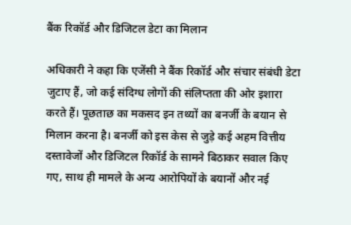बैंक रिकॉर्ड और डिजिटल डेटा का मिलान

अधिकारी ने कहा कि एजेंसी ने बैंक रिकॉर्ड और संचार संबंधी डेटा जुटाए हैं, जो कई संदिग्ध लोगों की संलिप्तता की ओर इशारा करते हैं। पूछताछ का मकसद इन तथ्यों का बनर्जी के बयान से मिलान करना है। बनर्जी को इस केस से जुड़े कई अहम वित्तीय दस्तावेजों और डिजिटल रिकॉर्ड के सामने बिठाकर सवाल किए गए, साथ ही मामले के अन्य आरोपियों के बयानों और नई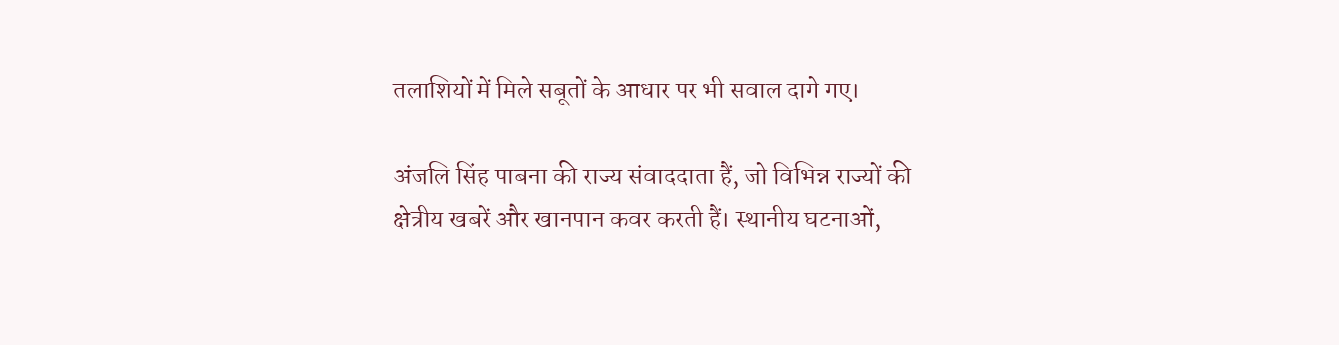तलाशियों में मिले सबूतों के आधार पर भी सवाल दागे गए।

अंजलि सिंह पाबना की राज्य संवाददाता हैं, जो विभिन्न राज्यों की क्षेत्रीय खबरें और खानपान कवर करती हैं। स्थानीय घटनाओं,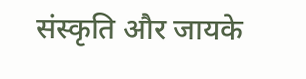संस्कृति और जायके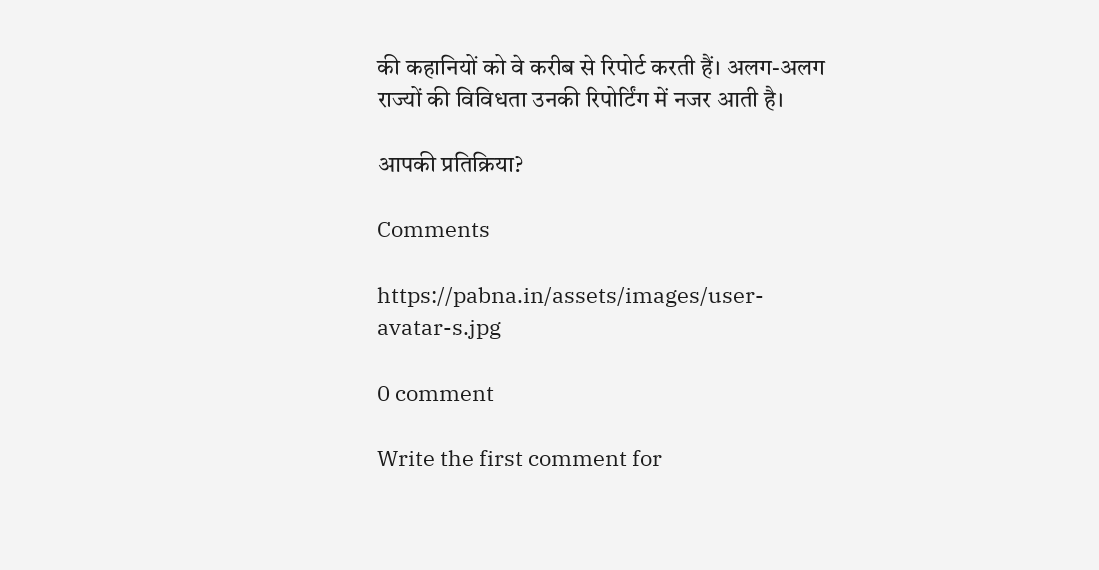की कहानियों को वे करीब से रिपोर्ट करती हैं। अलग-अलग राज्यों की विविधता उनकी रिपोर्टिंग में नजर आती है।

आपकी प्रतिक्रिया?

Comments

https://pabna.in/assets/images/user-avatar-s.jpg

0 comment

Write the first comment for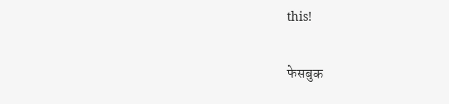this!

फेसबुक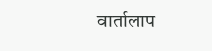वार्तालाप